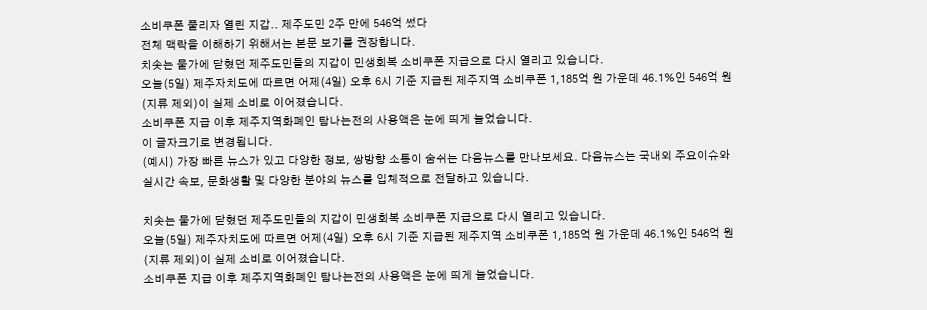소비쿠폰 풀리자 열린 지갑.. 제주도민 2주 만에 546억 썼다
전체 맥락을 이해하기 위해서는 본문 보기를 권장합니다.
치솟는 물가에 닫혔던 제주도민들의 지갑이 민생회복 소비쿠폰 지급으로 다시 열리고 있습니다.
오늘(5일) 제주자치도에 따르면 어제(4일) 오후 6시 기준 지급된 제주지역 소비쿠폰 1,185억 원 가운데 46.1%인 546억 원(지류 제외)이 실제 소비로 이어졌습니다.
소비쿠폰 지급 이후 제주지역화폐인 탐나는전의 사용액은 눈에 띄게 늘었습니다.
이 글자크기로 변경됩니다.
(예시) 가장 빠른 뉴스가 있고 다양한 정보, 쌍방향 소통이 숨쉬는 다음뉴스를 만나보세요. 다음뉴스는 국내외 주요이슈와 실시간 속보, 문화생활 및 다양한 분야의 뉴스를 입체적으로 전달하고 있습니다.

치솟는 물가에 닫혔던 제주도민들의 지갑이 민생회복 소비쿠폰 지급으로 다시 열리고 있습니다.
오늘(5일) 제주자치도에 따르면 어제(4일) 오후 6시 기준 지급된 제주지역 소비쿠폰 1,185억 원 가운데 46.1%인 546억 원(지류 제외)이 실제 소비로 이어졌습니다.
소비쿠폰 지급 이후 제주지역화폐인 탐나는전의 사용액은 눈에 띄게 늘었습니다.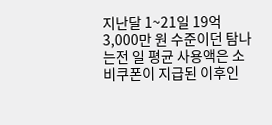지난달 1~21일 19억 3,000만 원 수준이던 탐나는전 일 평균 사용액은 소비쿠폰이 지급된 이후인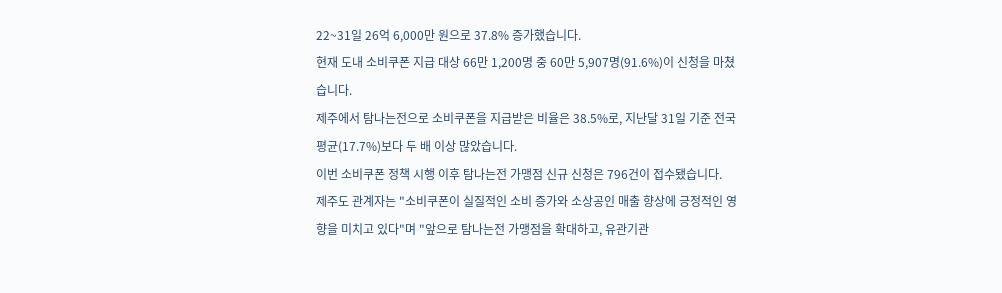22~31일 26억 6,000만 원으로 37.8% 증가했습니다.
현재 도내 소비쿠폰 지급 대상 66만 1,200명 중 60만 5,907명(91.6%)이 신청을 마쳤습니다.
제주에서 탐나는전으로 소비쿠폰을 지급받은 비율은 38.5%로, 지난달 31일 기준 전국 평균(17.7%)보다 두 배 이상 많았습니다.
이번 소비쿠폰 정책 시행 이후 탐나는전 가맹점 신규 신청은 796건이 접수됐습니다.
제주도 관계자는 "소비쿠폰이 실질적인 소비 증가와 소상공인 매출 향상에 긍정적인 영향을 미치고 있다"며 "앞으로 탐나는전 가맹점을 확대하고, 유관기관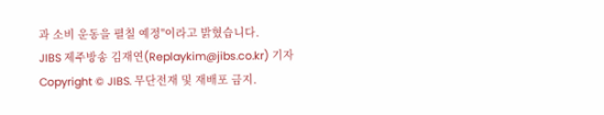과 소비 운동을 펼칠 예정"이라고 밝혔습니다.
JIBS 제주방송 김재연(Replaykim@jibs.co.kr) 기자
Copyright © JIBS. 무단전재 및 재배포 금지.